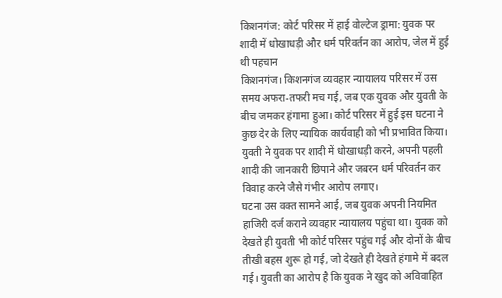किशनगंज: कोर्ट परिसर में हाई वोल्टेज ड्रामा: युवक पर शादी में धोखाधड़ी और धर्म परिवर्तन का आरोप, जेल में हुई थी पहचान
किशनगंज। किशनगंज व्यवहार न्यायालय परिसर में उस समय अफरा-तफरी मच गई, जब एक युवक और युवती के बीच जमकर हंगामा हुआ। कोर्ट परिसर में हुई इस घटना ने कुछ देर के लिए न्यायिक कार्यवाही को भी प्रभावित किया। युवती ने युवक पर शादी में धोखाधड़ी करने, अपनी पहली शादी की जानकारी छिपाने और जबरन धर्म परिवर्तन कर विवाह करने जैसे गंभीर आरोप लगाए।
घटना उस वक्त सामने आई, जब युवक अपनी नियमित हाजिरी दर्ज कराने व्यवहार न्यायालय पहुंचा था। युवक को देखते ही युवती भी कोर्ट परिसर पहुंच गई और दोनों के बीच तीखी बहस शुरू हो गई, जो देखते ही देखते हंगामे में बदल गई। युवती का आरोप है कि युवक ने खुद को अविवाहित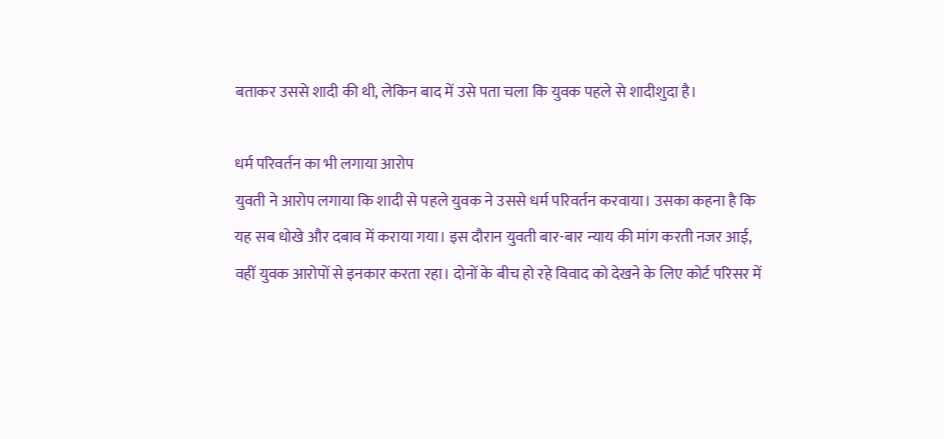बताकर उससे शादी की थी, लेकिन बाद में उसे पता चला कि युवक पहले से शादीशुदा है।

धर्म परिवर्तन का भी लगाया आरोप
युवती ने आरोप लगाया कि शादी से पहले युवक ने उससे धर्म परिवर्तन करवाया। उसका कहना है कि यह सब धोखे और दबाव में कराया गया। इस दौरान युवती बार-बार न्याय की मांग करती नजर आई, वहीं युवक आरोपों से इनकार करता रहा। दोनों के बीच हो रहे विवाद को देखने के लिए कोर्ट परिसर में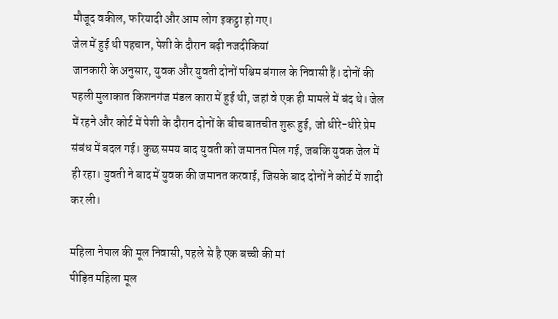मौजूद वकील, फरियादी और आम लोग इकट्ठा हो गए।
जेल में हुई थी पहचान, पेशी के दौरान बढ़ी नजदीकियां
जानकारी के अनुसार, युवक और युवती दोनों पश्चिम बंगाल के निवासी हैं। दोनों की पहली मुलाकात किशनगंज मंडल कारा में हुई थी, जहां वे एक ही मामले में बंद थे। जेल में रहने और कोर्ट में पेशी के दौरान दोनों के बीच बातचीत शुरू हुई, जो धीरे-धीरे प्रेम संबंध में बदल गई। कुछ समय बाद युवती को जमानत मिल गई, जबकि युवक जेल में ही रहा। युवती ने बाद में युवक की जमानत करवाई, जिसके बाद दोनों ने कोर्ट में शादी कर ली।

महिला नेपाल की मूल निवासी, पहले से है एक बच्ची की मां
पीड़ित महिला मूल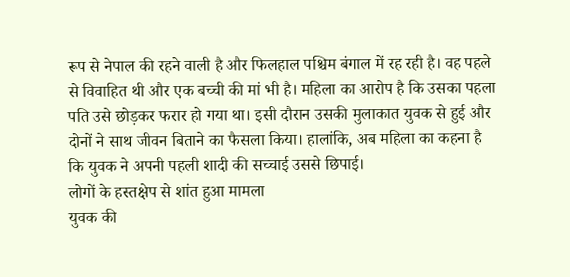रूप से नेपाल की रहने वाली है और फिलहाल पश्चिम बंगाल में रह रही है। वह पहले से विवाहित थी और एक बच्ची की मां भी है। महिला का आरोप है कि उसका पहला पति उसे छोड़कर फरार हो गया था। इसी दौरान उसकी मुलाकात युवक से हुई और दोनों ने साथ जीवन बिताने का फैसला किया। हालांकि, अब महिला का कहना है कि युवक ने अपनी पहली शादी की सच्चाई उससे छिपाई।
लोगों के हस्तक्षेप से शांत हुआ मामला
युवक की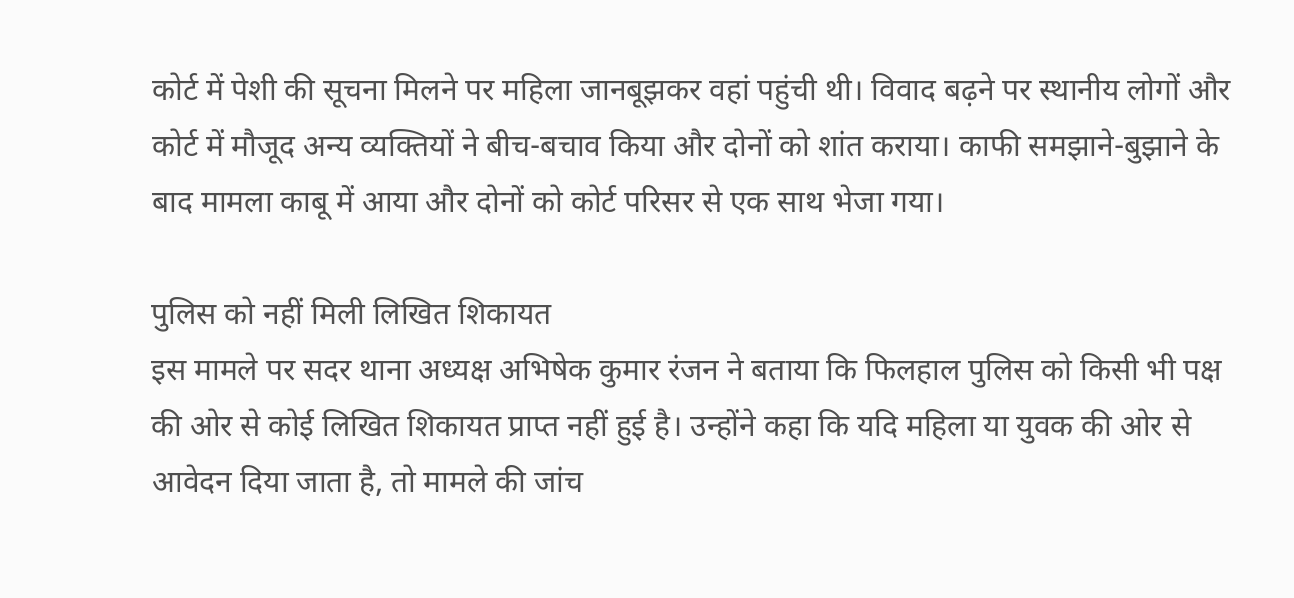कोर्ट में पेशी की सूचना मिलने पर महिला जानबूझकर वहां पहुंची थी। विवाद बढ़ने पर स्थानीय लोगों और कोर्ट में मौजूद अन्य व्यक्तियों ने बीच-बचाव किया और दोनों को शांत कराया। काफी समझाने-बुझाने के बाद मामला काबू में आया और दोनों को कोर्ट परिसर से एक साथ भेजा गया।

पुलिस को नहीं मिली लिखित शिकायत
इस मामले पर सदर थाना अध्यक्ष अभिषेक कुमार रंजन ने बताया कि फिलहाल पुलिस को किसी भी पक्ष की ओर से कोई लिखित शिकायत प्राप्त नहीं हुई है। उन्होंने कहा कि यदि महिला या युवक की ओर से आवेदन दिया जाता है, तो मामले की जांच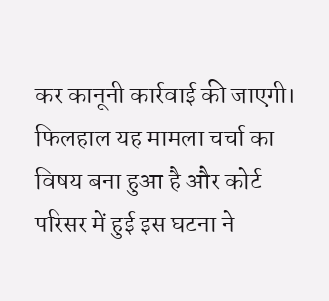कर कानूनी कार्रवाई की जाएगी।
फिलहाल यह मामला चर्चा का विषय बना हुआ है और कोर्ट परिसर में हुई इस घटना ने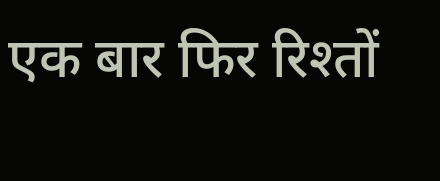एक बार फिर रिश्तों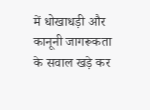में धोखाधड़ी और कानूनी जागरूकता के सवाल खड़े कर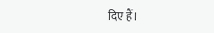दिए हैं।